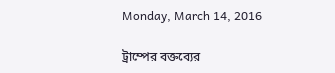Monday, March 14, 2016

ট্রাম্পের বক্তব্যের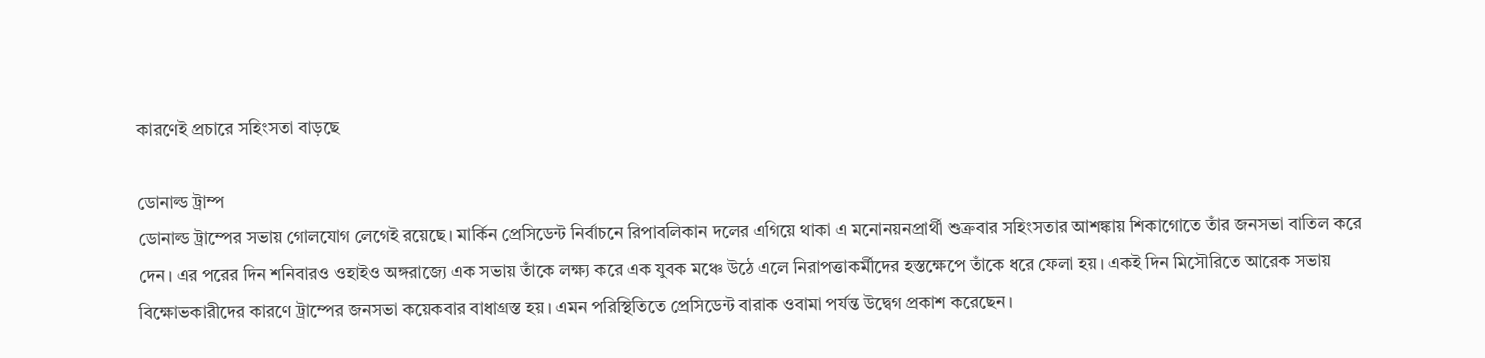কারণেই প্রচারে সহিংসতা বাড়ছে

ডোনাল্ড ট্রাম্প
ডোনাল্ড ট্রাম্পের সভায় গোলযোগ লেগেই রয়েছে। মার্কিন প্রেসিডেন্ট নির্বাচনে রিপাবলিকান দলের এগিয়ে থাকা এ মনোনয়নপ্রার্থী শুক্রবার সহিংসতার আশঙ্কায় শিকাগোতে তাঁর জনসভা বাতিল করে দেন। এর পরের দিন শনিবারও ওহাইও অঙ্গরাজ্যে এক সভায় তাঁকে লক্ষ্য করে এক যুবক মঞ্চে উঠে এলে নিরাপত্তাকর্মীদের হস্তক্ষেপে তাঁকে ধরে ফেলা হয়। একই দিন মিসৌরিতে আরেক সভায় বিক্ষোভকারীদের কারণে ট্রাম্পের জনসভা কয়েকবার বাধাগ্রস্ত হয়। এমন পরিস্থিতিতে প্রেসিডেন্ট বারাক ওবামা পর্যন্ত উদ্বেগ প্রকাশ করেছেন।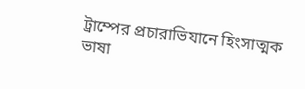ট্রাম্পের প্রচারাভিযানে হিংসাত্মক ভাষা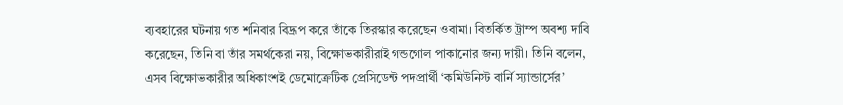ব্যবহারের ঘটনায় গত শনিবার বিদ্রূপ করে তাঁকে তিরস্কার করেছেন ওবামা। বিতর্কিত ট্রাম্প অবশ্য দাবি করেছেন, তিনি বা তাঁর সমর্থকেরা নয়, বিক্ষোভকারীরাই গন্ডগোল পাকানোর জন্য দায়ী। তিনি বলেন, এসব বিক্ষোভকারীর অধিকাংশই ডেমোক্রেটিক প্রেসিডেন্ট পদপ্রার্থী ‘কমিউনিস্ট বার্নি স্যান্ডার্সের’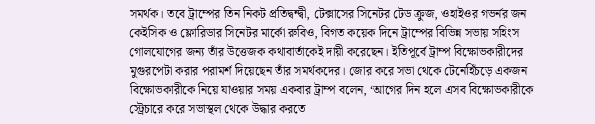সমর্থক। তবে ট্রাম্পের তিন নিকট প্রতিদ্বন্দ্বী, টেক্সাসের সিনেটর টেড ক্রুজ, ওহাইওর গভর্নর জন কেইসিক ও ফ্লোরিডার সিনেটর মার্কো রুবিও, বিগত কয়েক দিনে ট্রাম্পের বিভিন্ন সভায় সহিংস গোলযোগের জন্য তাঁর উত্তেজক কথাবার্তাকেই দায়ী করেছেন। ইতিপূর্বে ট্রাম্প বিক্ষোভকারীদের মুগুরপেটা করার পরামর্শ দিয়েছেন তাঁর সমর্থকদের। জোর করে সভা থেকে টেনেহিঁচড়ে একজন বিক্ষোভকারীকে নিয়ে যাওয়ার সময় একবার ট্রাম্প বলেন, ‘আগের দিন হলে এসব বিক্ষোভকারীকে স্ট্রেচারে করে সভাস্থল থেকে উদ্ধার করতে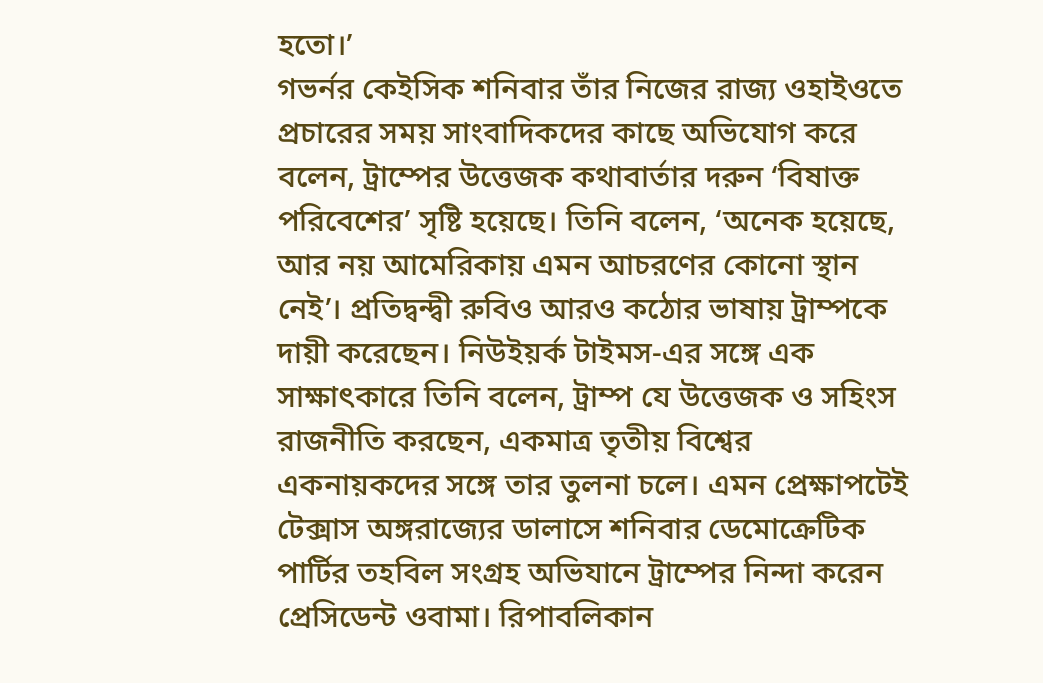হতো।’
গভর্নর কেইসিক শনিবার তাঁর নিজের রাজ্য ওহাইওতে প্রচারের সময় সাংবাদিকদের কাছে অভিযোগ করে বলেন, ট্রাম্পের উত্তেজক কথাবার্তার দরুন ‘বিষাক্ত পরিবেশের’ সৃষ্টি হয়েছে। তিনি বলেন, ‘অনেক হয়েছে, আর নয় আমেরিকায় এমন আচরণের কোনো স্থান নেই’। প্রতিদ্বন্দ্বী রুবিও আরও কঠোর ভাষায় ট্রাম্পকে দায়ী করেছেন। নিউইয়র্ক টাইমস-এর সঙ্গে এক সাক্ষাৎকারে তিনি বলেন, ট্রাম্প যে উত্তেজক ও সহিংস রাজনীতি করছেন, একমাত্র তৃতীয় বিশ্বের একনায়কদের সঙ্গে তার তুলনা চলে। এমন প্রেক্ষাপটেই টেক্সাস অঙ্গরাজ্যের ডালাসে শনিবার ডেমোক্রেটিক পার্টির তহবিল সংগ্রহ অভিযানে ট্রাম্পের নিন্দা করেন প্রেসিডেন্ট ওবামা। রিপাবলিকান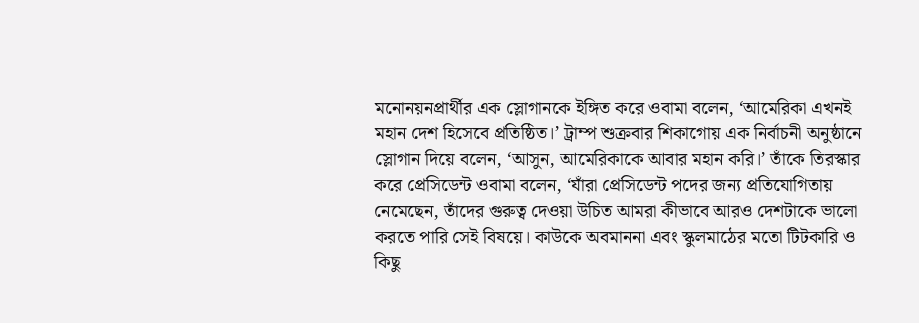মনোনয়নপ্রার্থীর এক স্লোগানকে ইঙ্গিত করে ওবামা বলেন, ‘আমেরিকা এখনই মহান দেশ হিসেবে প্রতিষ্ঠিত।’ ট্রাম্প শুক্রবার শিকাগোয় এক নির্বাচনী অনুষ্ঠানে স্লোগান দিয়ে বলেন, ‘আসুন, আমেরিকাকে আবার মহান করি।’ তাঁকে তিরস্কার করে প্রেসিডেন্ট ওবামা বলেন, ‘যাঁরা প্রেসিডেন্ট পদের জন্য প্রতিযোগিতায় নেমেছেন, তাঁদের গুরুত্ব দেওয়া উচিত আমরা কীভাবে আরও দেশটাকে ভালো করতে পারি সেই বিষয়ে। কাউকে অবমাননা এবং স্কুলমাঠের মতো টিটকারি ও কিছু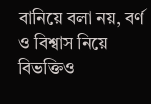বানিয়ে বলা নয়, বর্ণ ও বিশ্বাস নিয়ে বিভক্তিও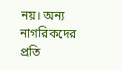নয়। অন্য নাগরিকদের প্রতি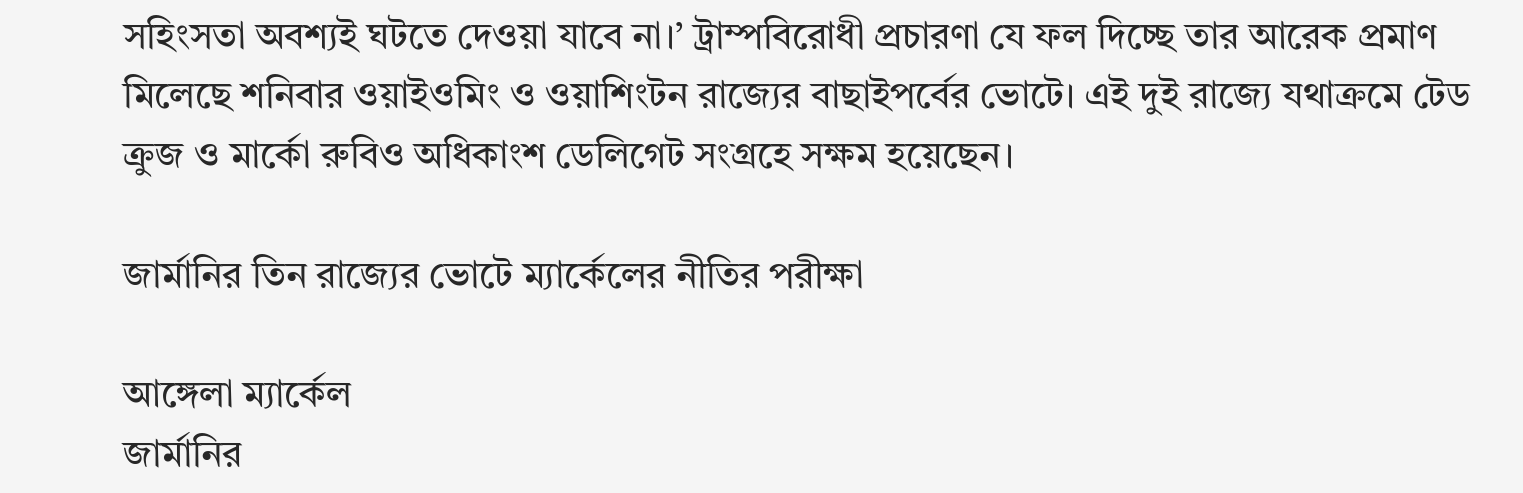সহিংসতা অবশ্যই ঘটতে দেওয়া যাবে না।’ ট্রাম্পবিরোধী প্রচারণা যে ফল দিচ্ছে তার আরেক প্রমাণ মিলেছে শনিবার ওয়াইওমিং ও ওয়াশিংটন রাজ্যের বাছাইপর্বের ভোটে। এই দুই রাজ্যে যথাক্রমে টেড ক্রুজ ও মার্কো রুবিও অধিকাংশ ডেলিগেট সংগ্রহে সক্ষম হয়েছেন।

জার্মানির তিন রাজ্যের ভোটে ম্যার্কেলের নীতির পরীক্ষা

আঙ্গেলা ম্যার্কেল
জার্মানির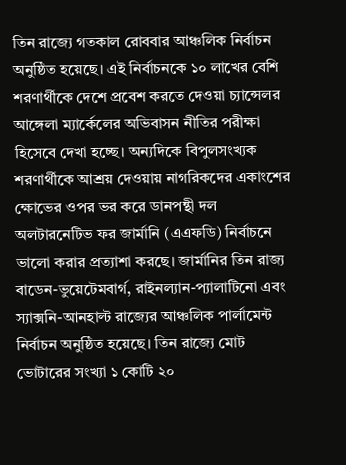তিন রাজ্যে গতকাল রোববার আঞ্চলিক নির্বাচন অনুষ্ঠিত হয়েছে। এই নির্বাচনকে ১০ লাখের বেশি শরণার্থীকে দেশে প্রবেশ করতে দেওয়া চ্যান্সেলর আঙ্গেলা ম্যার্কেলের অভিবাসন নীতির পরীক্ষা হিসেবে দেখা হচ্ছে। অন্যদিকে বিপুলসংখ্যক শরণার্থীকে আশ্রয় দেওয়ায় নাগরিকদের একাংশের ক্ষোভের ওপর ভর করে ডানপন্থী দল অলটারনেটিভ ফর জার্মানি (এএফডি) নির্বাচনে ভালো করার প্রত্যাশা করছে। জার্মানির তিন রাজ্য বাডেন-ভুয়েটেমবার্গ, রাইনল্যান-প্যালাটিনো এবং স্যাক্সনি-আনহাল্ট রাজ্যের আঞ্চলিক পার্লামেন্ট নির্বাচন অনুষ্ঠিত হয়েছে। তিন রাজ্যে মোট ভোটারের সংখ্যা ১ কোটি ২০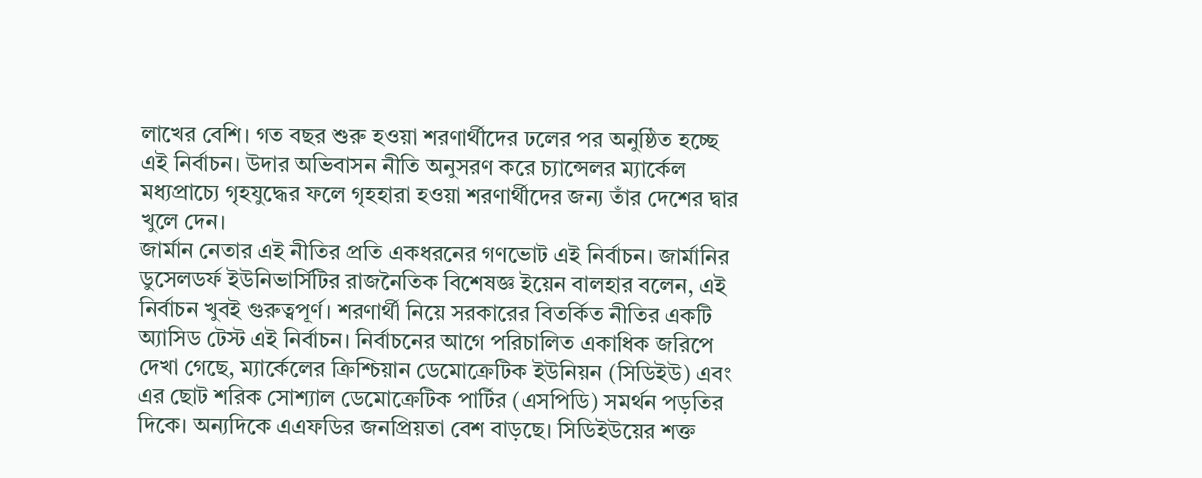লাখের বেশি। গত বছর শুরু হওয়া শরণার্থীদের ঢলের পর অনুষ্ঠিত হচ্ছে এই নির্বাচন। উদার অভিবাসন নীতি অনুসরণ করে চ্যান্সেলর ম্যার্কেল মধ্যপ্রাচ্যে গৃহযুদ্ধের ফলে গৃহহারা হওয়া শরণার্থীদের জন্য তাঁর দেশের দ্বার খুলে দেন।
জার্মান নেতার এই নীতির প্রতি একধরনের গণভোট এই নির্বাচন। জার্মানির ডুসেলডর্ফ ইউনিভার্সিটির রাজনৈতিক বিশেষজ্ঞ ইয়েন বালহার বলেন, এই নির্বাচন খুবই গুরুত্বপূর্ণ। শরণার্থী নিয়ে সরকারের বিতর্কিত নীতির একটি অ্যাসিড টেস্ট এই নির্বাচন। নির্বাচনের আগে পরিচালিত একাধিক জরিপে দেখা গেছে, ম্যার্কেলের ক্রিশ্চিয়ান ডেমোক্রেটিক ইউনিয়ন (সিডিইউ) এবং এর ছোট শরিক সোশ্যাল ডেমোক্রেটিক পার্টির (এসপিডি) সমর্থন পড়তির দিকে। অন্যদিকে এএফডির জনপ্রিয়তা বেশ বাড়ছে। সিডিইউয়ের শক্ত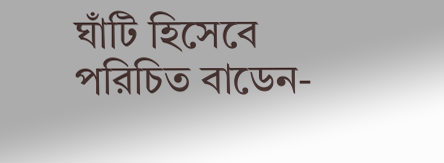ঘাঁটি হিসেবে পরিচিত বাডেন-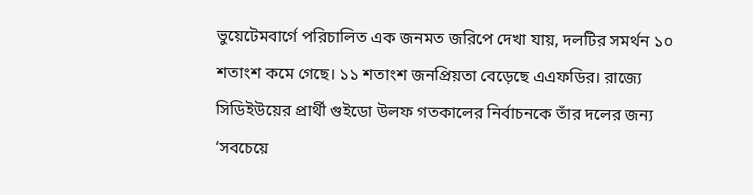ভুয়েটেমবার্গে পরিচালিত এক জনমত জরিপে দেখা যায়, দলটির সমর্থন ১০ শতাংশ কমে গেছে। ১১ শতাংশ জনপ্রিয়তা বেড়েছে এএফডির। রাজ্যে সিডিইউয়ের প্রার্থী গুইডো উলফ গতকালের নির্বাচনকে তাঁর দলের জন্য ‘সবচেয়ে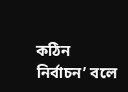কঠিন নির্বাচন’ বলে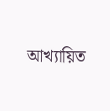আখ্যায়িত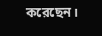করেছেন।